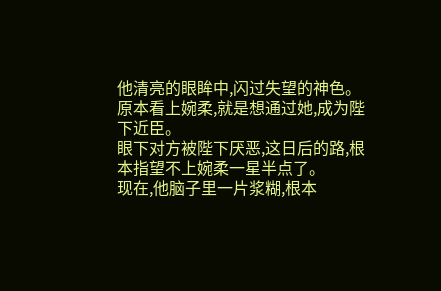他清亮的眼眸中,闪过失望的神色。
原本看上婉柔,就是想通过她,成为陛下近臣。
眼下对方被陛下厌恶,这日后的路,根本指望不上婉柔一星半点了。
现在,他脑子里一片浆糊,根本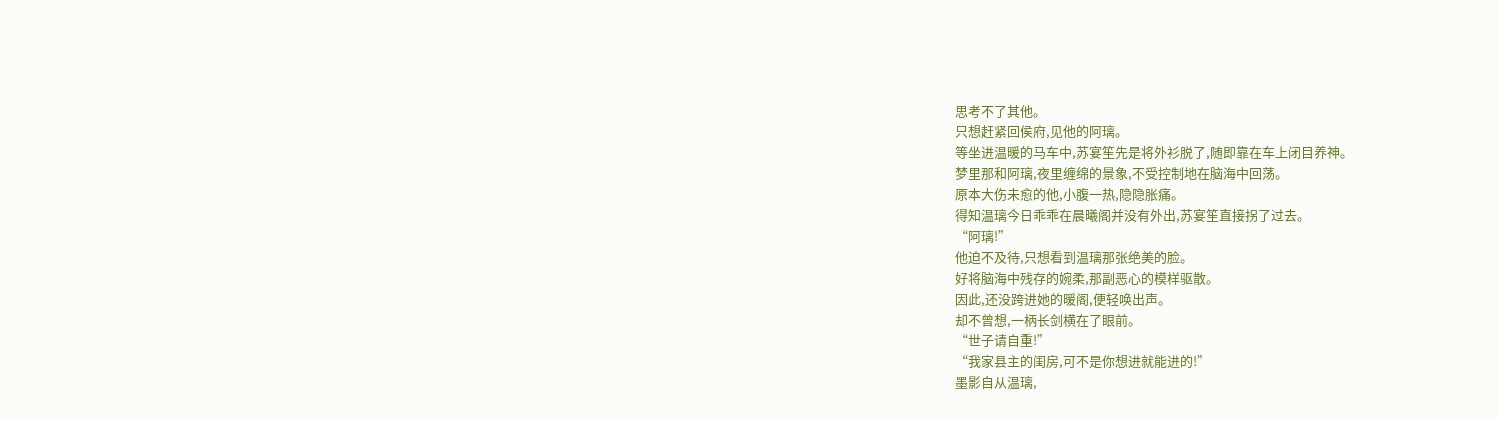思考不了其他。
只想赶紧回侯府,见他的阿璃。
等坐进温暖的马车中,苏宴笙先是将外衫脱了,随即靠在车上闭目养神。
梦里那和阿璃,夜里缠绵的景象,不受控制地在脑海中回荡。
原本大伤未愈的他,小腹一热,隐隐胀痛。
得知温璃今日乖乖在晨曦阁并没有外出,苏宴笙直接拐了过去。
“阿璃!”
他迫不及待,只想看到温璃那张绝美的脸。
好将脑海中残存的婉柔,那副恶心的模样驱散。
因此,还没跨进她的暖阁,便轻唤出声。
却不曾想,一柄长剑横在了眼前。
“世子请自重!”
“我家县主的闺房,可不是你想进就能进的!”
墨影自从温璃,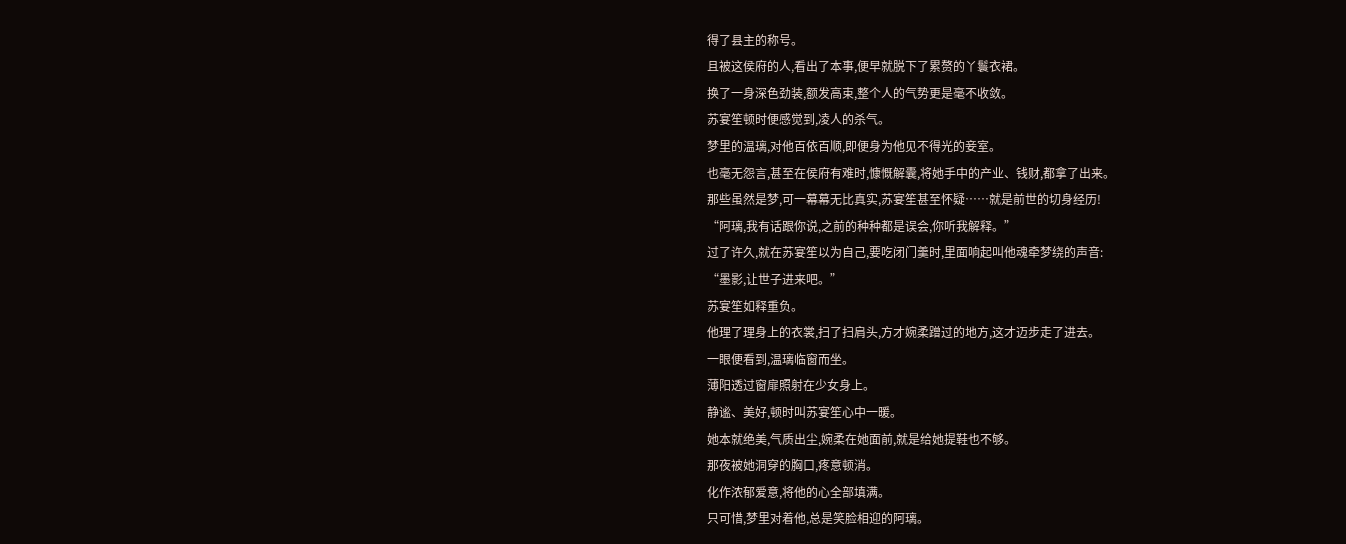得了县主的称号。
且被这侯府的人,看出了本事,便早就脱下了累赘的丫鬟衣裙。
换了一身深色劲装,额发高束,整个人的气势更是毫不收敛。
苏宴笙顿时便感觉到,凌人的杀气。
梦里的温璃,对他百依百顺,即便身为他见不得光的妾室。
也毫无怨言,甚至在侯府有难时,慷慨解囊,将她手中的产业、钱财,都拿了出来。
那些虽然是梦,可一幕幕无比真实,苏宴笙甚至怀疑……就是前世的切身经历!
“阿璃,我有话跟你说,之前的种种都是误会,你听我解释。”
过了许久,就在苏宴笙以为自己,要吃闭门羹时,里面响起叫他魂牵梦绕的声音:
“墨影,让世子进来吧。”
苏宴笙如释重负。
他理了理身上的衣裳,扫了扫肩头,方才婉柔蹭过的地方,这才迈步走了进去。
一眼便看到,温璃临窗而坐。
薄阳透过窗扉照射在少女身上。
静谧、美好,顿时叫苏宴笙心中一暖。
她本就绝美,气质出尘,婉柔在她面前,就是给她提鞋也不够。
那夜被她洞穿的胸口,疼意顿消。
化作浓郁爱意,将他的心全部填满。
只可惜,梦里对着他,总是笑脸相迎的阿璃。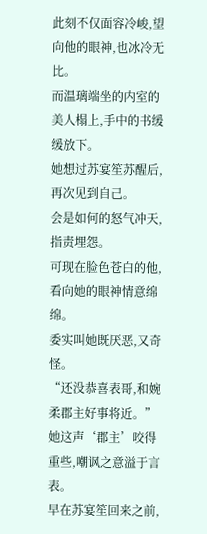此刻不仅面容冷峻,望向他的眼神,也冰冷无比。
而温璃端坐的内室的美人榻上,手中的书缓缓放下。
她想过苏宴笙苏醒后,再次见到自己。
会是如何的怒气冲天,指责埋怨。
可现在脸色苍白的他,看向她的眼神情意绵绵。
委实叫她既厌恶,又奇怪。
“还没恭喜表哥,和婉柔郡主好事将近。”
她这声‘郡主’咬得重些,嘲讽之意溢于言表。
早在苏宴笙回来之前,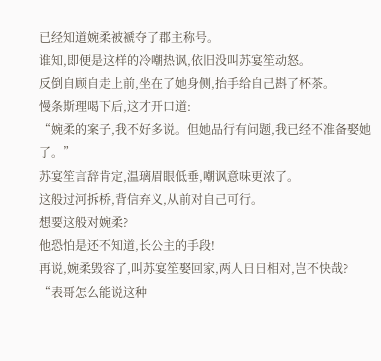已经知道婉柔被褫夺了郡主称号。
谁知,即便是这样的冷嘲热讽,依旧没叫苏宴笙动怒。
反倒自顾自走上前,坐在了她身侧,抬手给自己斟了杯茶。
慢条斯理喝下后,这才开口道:
“婉柔的案子,我不好多说。但她品行有问题,我已经不准备娶她了。”
苏宴笙言辞肯定,温璃眉眼低垂,嘲讽意味更浓了。
这般过河拆桥,背信弃义,从前对自己可行。
想要这般对婉柔?
他恐怕是还不知道,长公主的手段!
再说,婉柔毁容了,叫苏宴笙娶回家,两人日日相对,岂不快哉?
“表哥怎么能说这种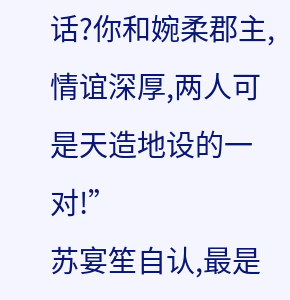话?你和婉柔郡主,情谊深厚,两人可是天造地设的一对!”
苏宴笙自认,最是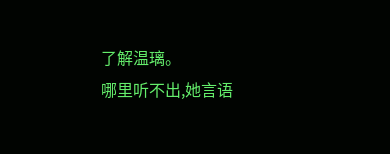了解温璃。
哪里听不出,她言语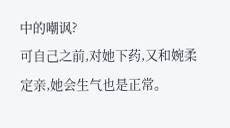中的嘲讽?
可自己之前,对她下药,又和婉柔定亲,她会生气也是正常。